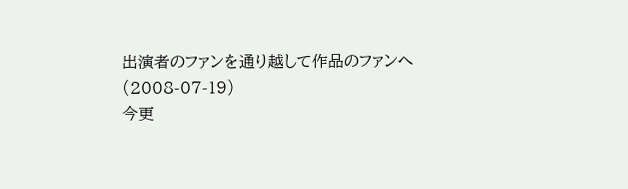出演者のファンを通り越して作品のファンへ
(2008-07-19)
今更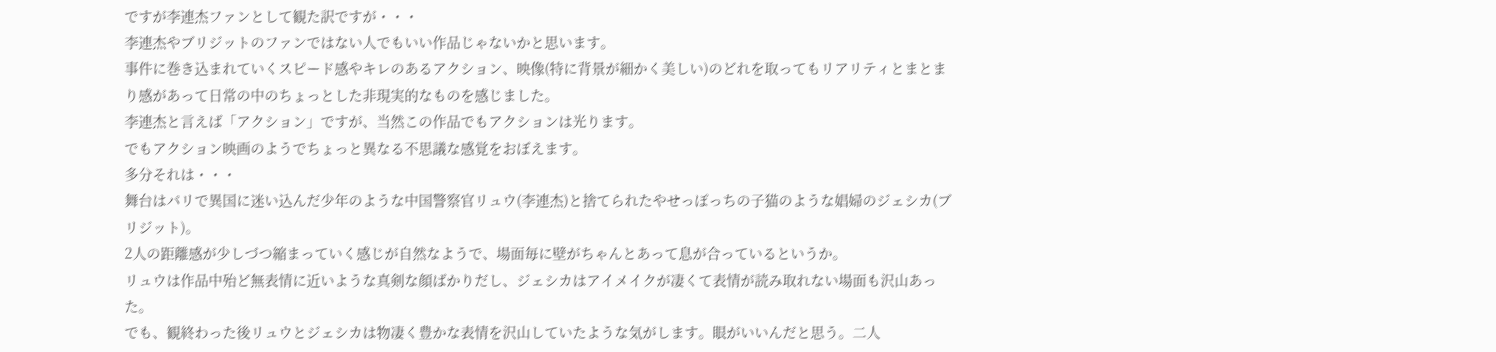ですが李連杰ファンとして観た訳ですが・・・
李連杰やブリジットのファンではない人でもいい作品じゃないかと思います。
事件に巻き込まれていくスピード感やキレのあるアクション、映像(特に背景が細かく美しい)のどれを取ってもリアリティとまとまり感があって日常の中のちょっとした非現実的なものを感じました。
李連杰と言えば「アクション」ですが、当然この作品でもアクションは光ります。
でもアクション映画のようでちょっと異なる不思議な感覚をおぼえます。
多分それは・・・
舞台はパリで異国に迷い込んだ少年のような中国警察官リュウ(李連杰)と捨てられたやせっぽっちの子猫のような娼婦のジェシカ(ブリジット)。
2人の距離感が少しづつ縮まっていく感じが自然なようで、場面毎に壁がちゃんとあって息が合っているというか。
リュウは作品中殆ど無表情に近いような真剣な顔ばかりだし、ジェシカはアイメイクが凄くて表情が読み取れない場面も沢山あった。
でも、観終わった後リュウとジェシカは物凄く豊かな表情を沢山していたような気がします。眼がいいんだと思う。二人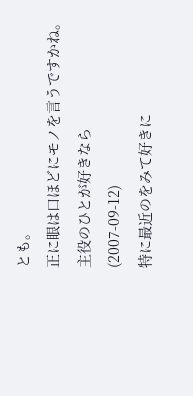とも。
正に眼は口ほどにモノを言うですかね。
主役のひとが好きなら
(2007-09-12)
特に最近のをみて好きに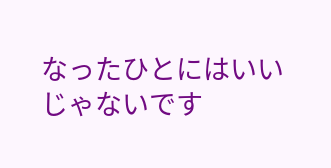なったひとにはいいじゃないです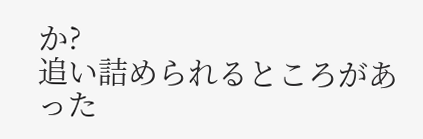か?
追い詰められるところがあった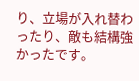り、立場が入れ替わったり、敵も結構強かったです。